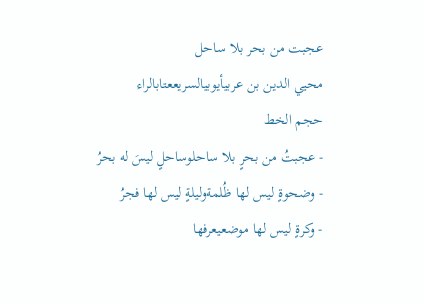عجبت من بحر بلا ساحل
محيي الدين بن عربيأيوبيالسريععتابالراء
حجم الخط
- عجبتُ من بحرٍ بلا ساحلوساحلٍ ليسَ له بحرُ
- وضحوةٍ ليس لها ظُلمةوليلةٍ ليس لها فجرُ
- وكرةٍ ليس لها موضعيعرفها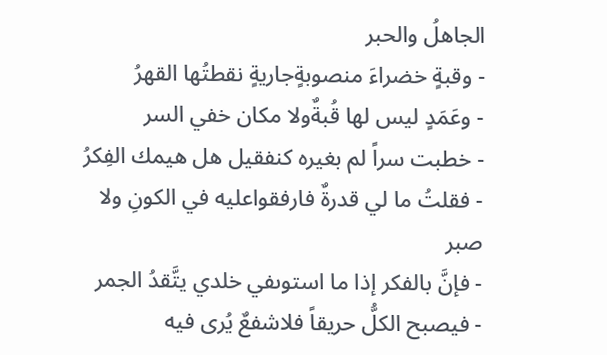الجاهلُ والحبر
- وقبةٍ خضراءَ منصوبةٍجاريةٍ نقطتُها القهرُ
- وعَمَدٍ ليس لها قُبةٌولا مكان خفي السر
- خطبت سراً لم بغيره كنفقيل هل هيمك الفِكرُ
- فقلتُ ما لي قدرةٌ فارفقواعليه في الكونِ ولا صبر
- فإنَّ بالفكر إذا ما استوىفي خلدي يتَّقدُ الجمر
- فيصبح الكلُّ حريقاً فلاشفعٌ يُرى فيه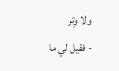ولا وِتر
- فقيل لي ما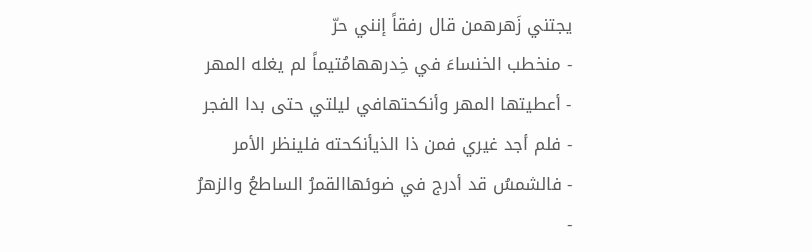يجتني زَهرهمن قال رفقاً إنني حرّ
- منخطب الخنساءَ في خِدرههامُتيماً لم يغله المهر
- أعطيتها المهر وأنكحتهافي ليلتي حتى بدا الفجر
- فلم أجد غيري فمن ذا الذيأنكحته فلينظر الأمر
- فالشمسُ قد أدرج في ضوئهاالقمرُ الساطعُ والزهرُ
-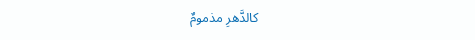كالدَّهرِ مذمومٌ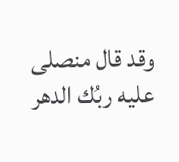وقد قال منصلى عليه ربُك الدهر